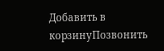Добавить в корзинуПозвонить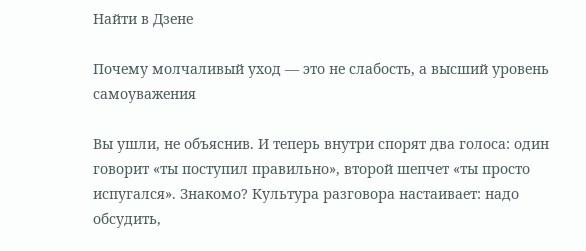Найти в Дзене

Почему молчаливый уход — это не слабость, а высший уровень самоуважения

Вы ушли, не объяснив. И теперь внутри спорят два голоса: один говорит «ты поступил правильно», второй шепчет «ты просто испугался». Знакомо? Культура разговора настаивает: надо обсудить,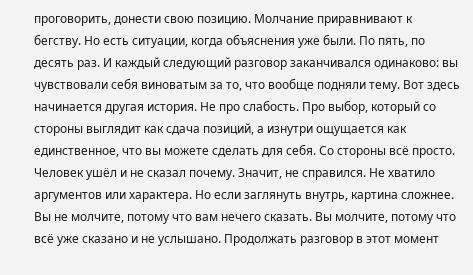проговорить, донести свою позицию. Молчание приравнивают к бегству. Но есть ситуации, когда объяснения уже были. По пять, по десять раз. И каждый следующий разговор заканчивался одинаково: вы чувствовали себя виноватым за то, что вообще подняли тему. Вот здесь начинается другая история. Не про слабость. Про выбор, который со стороны выглядит как сдача позиций, а изнутри ощущается как единственное, что вы можете сделать для себя. Со стороны всё просто. Человек ушёл и не сказал почему. Значит, не справился. Не хватило аргументов или характера. Но если заглянуть внутрь, картина сложнее. Вы не молчите, потому что вам нечего сказать. Вы молчите, потому что всё уже сказано и не услышано. Продолжать разговор в этот момент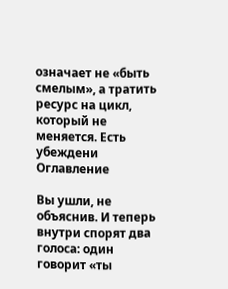означает не «быть смелым», а тратить ресурс на цикл, который не меняется. Есть убеждени
Оглавление

Вы ушли, не объяснив. И теперь внутри спорят два голоса: один говорит «ты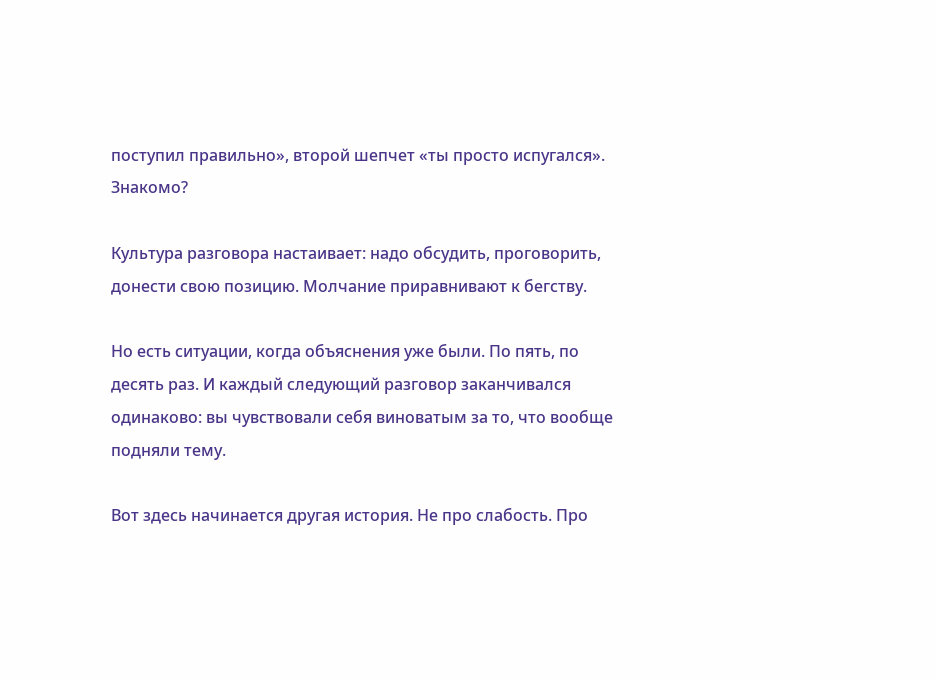поступил правильно», второй шепчет «ты просто испугался». Знакомо?

Культура разговора настаивает: надо обсудить, проговорить, донести свою позицию. Молчание приравнивают к бегству.

Но есть ситуации, когда объяснения уже были. По пять, по десять раз. И каждый следующий разговор заканчивался одинаково: вы чувствовали себя виноватым за то, что вообще подняли тему.

Вот здесь начинается другая история. Не про слабость. Про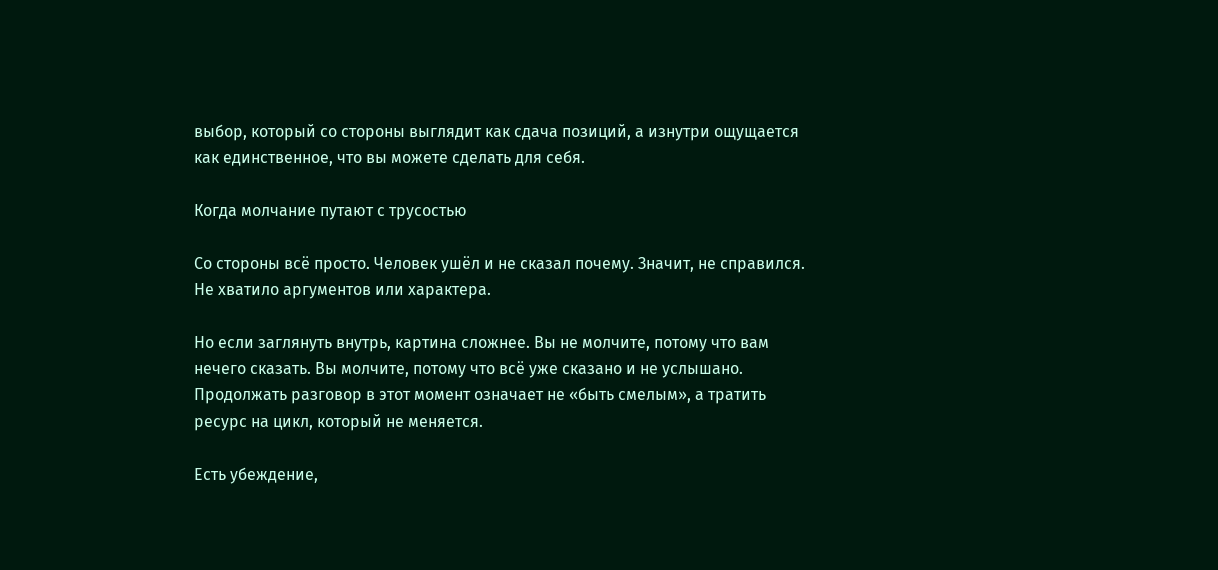выбор, который со стороны выглядит как сдача позиций, а изнутри ощущается как единственное, что вы можете сделать для себя.

Когда молчание путают с трусостью

Со стороны всё просто. Человек ушёл и не сказал почему. Значит, не справился. Не хватило аргументов или характера.

Но если заглянуть внутрь, картина сложнее. Вы не молчите, потому что вам нечего сказать. Вы молчите, потому что всё уже сказано и не услышано. Продолжать разговор в этот момент означает не «быть смелым», а тратить ресурс на цикл, который не меняется.

Есть убеждение,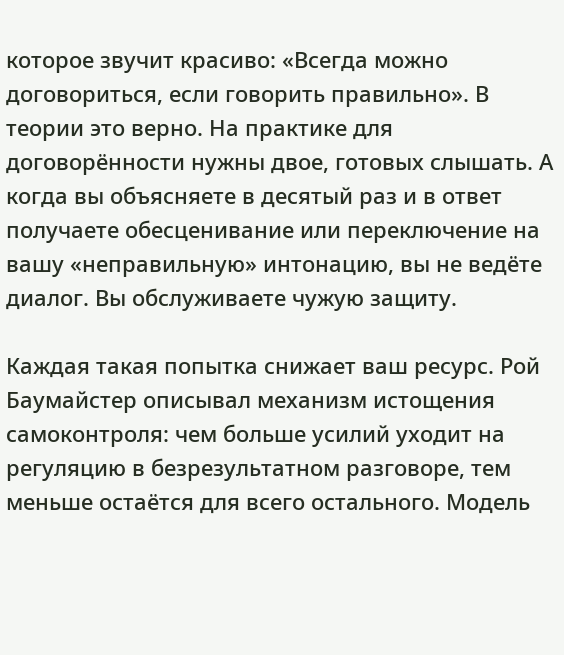которое звучит красиво: «Всегда можно договориться, если говорить правильно». В теории это верно. На практике для договорённости нужны двое, готовых слышать. А когда вы объясняете в десятый раз и в ответ получаете обесценивание или переключение на вашу «неправильную» интонацию, вы не ведёте диалог. Вы обслуживаете чужую защиту.

Каждая такая попытка снижает ваш ресурс. Рой Баумайстер описывал механизм истощения самоконтроля: чем больше усилий уходит на регуляцию в безрезультатном разговоре, тем меньше остаётся для всего остального. Модель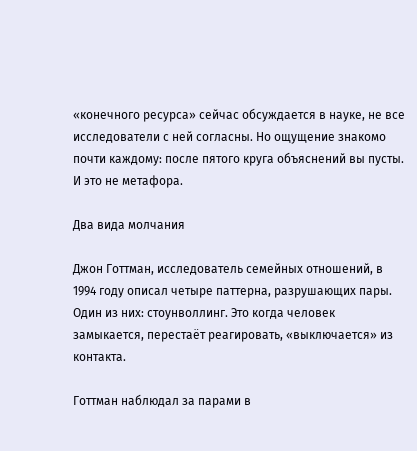«конечного ресурса» сейчас обсуждается в науке, не все исследователи с ней согласны. Но ощущение знакомо почти каждому: после пятого круга объяснений вы пусты. И это не метафора.

Два вида молчания

Джон Готтман, исследователь семейных отношений, в 1994 году описал четыре паттерна, разрушающих пары. Один из них: стоунволлинг. Это когда человек замыкается, перестаёт реагировать, «выключается» из контакта.

Готтман наблюдал за парами в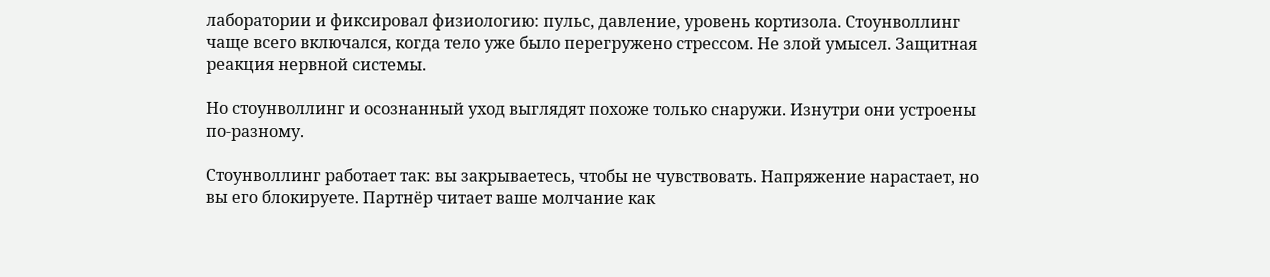лаборатории и фиксировал физиологию: пульс, давление, уровень кортизола. Стоунволлинг чаще всего включался, когда тело уже было перегружено стрессом. Не злой умысел. Защитная реакция нервной системы.

Но стоунволлинг и осознанный уход выглядят похоже только снаружи. Изнутри они устроены по-разному.

Стоунволлинг работает так: вы закрываетесь, чтобы не чувствовать. Напряжение нарастает, но вы его блокируете. Партнёр читает ваше молчание как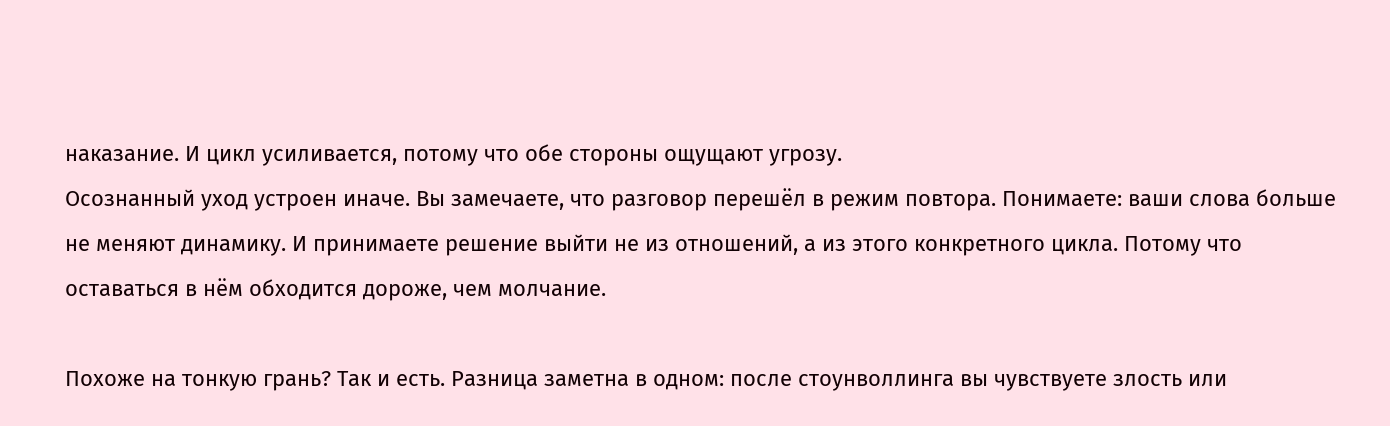наказание. И цикл усиливается, потому что обе стороны ощущают угрозу.
Осознанный уход устроен иначе. Вы замечаете, что разговор перешёл в режим повтора. Понимаете: ваши слова больше не меняют динамику. И принимаете решение выйти не из отношений, а из этого конкретного цикла. Потому что оставаться в нём обходится дороже, чем молчание.

Похоже на тонкую грань? Так и есть. Разница заметна в одном: после стоунволлинга вы чувствуете злость или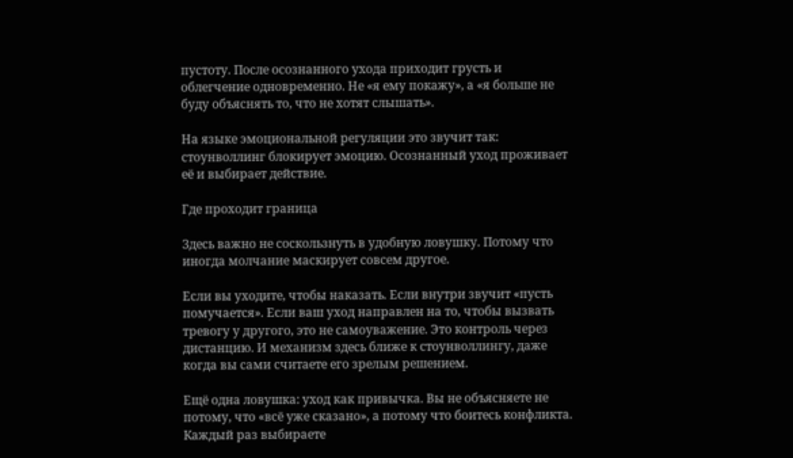пустоту. После осознанного ухода приходит грусть и облегчение одновременно. Не «я ему покажу», а «я больше не буду объяснять то, что не хотят слышать».

На языке эмоциональной регуляции это звучит так: стоунволлинг блокирует эмоцию. Осознанный уход проживает её и выбирает действие.

Где проходит граница

Здесь важно не соскользнуть в удобную ловушку. Потому что иногда молчание маскирует совсем другое.

Если вы уходите, чтобы наказать. Если внутри звучит «пусть помучается». Если ваш уход направлен на то, чтобы вызвать тревогу у другого, это не самоуважение. Это контроль через дистанцию. И механизм здесь ближе к стоунволлингу, даже когда вы сами считаете его зрелым решением.

Ещё одна ловушка: уход как привычка. Вы не объясняете не потому, что «всё уже сказано», а потому что боитесь конфликта. Каждый раз выбираете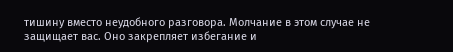тишину вместо неудобного разговора. Молчание в этом случае не защищает вас. Оно закрепляет избегание и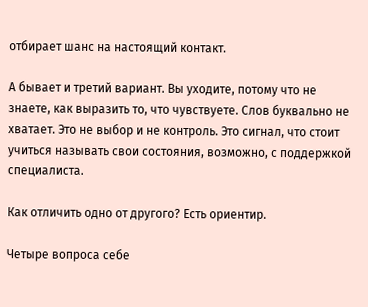отбирает шанс на настоящий контакт.

А бывает и третий вариант. Вы уходите, потому что не знаете, как выразить то, что чувствуете. Слов буквально не хватает. Это не выбор и не контроль. Это сигнал, что стоит учиться называть свои состояния, возможно, с поддержкой специалиста.

Как отличить одно от другого? Есть ориентир.

Четыре вопроса себе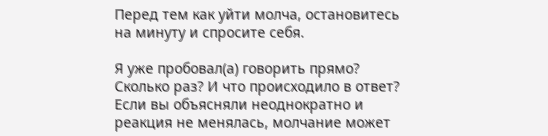Перед тем как уйти молча, остановитесь на минуту и спросите себя.

Я уже пробовал(а) говорить прямо? Сколько раз? И что происходило в ответ? Если вы объясняли неоднократно и реакция не менялась, молчание может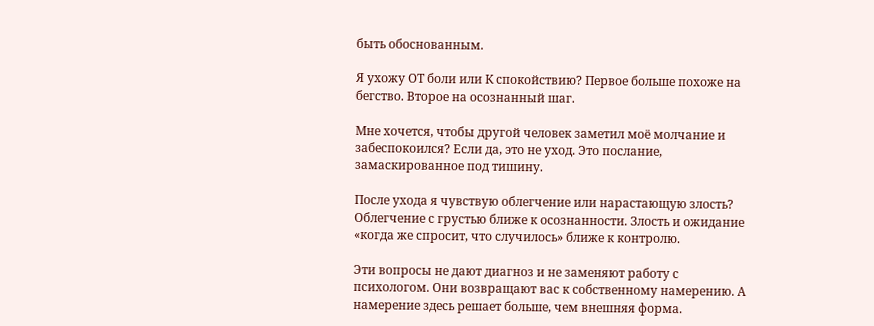быть обоснованным.

Я ухожу ОТ боли или К спокойствию? Первое больше похоже на бегство. Второе на осознанный шаг.

Мне хочется, чтобы другой человек заметил моё молчание и забеспокоился? Если да, это не уход. Это послание, замаскированное под тишину.

После ухода я чувствую облегчение или нарастающую злость? Облегчение с грустью ближе к осознанности. Злость и ожидание «когда же спросит, что случилось» ближе к контролю.

Эти вопросы не дают диагноз и не заменяют работу с психологом. Они возвращают вас к собственному намерению. А намерение здесь решает больше, чем внешняя форма.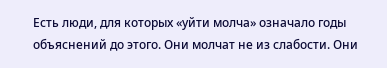Есть люди, для которых «уйти молча» означало годы объяснений до этого. Они молчат не из слабости. Они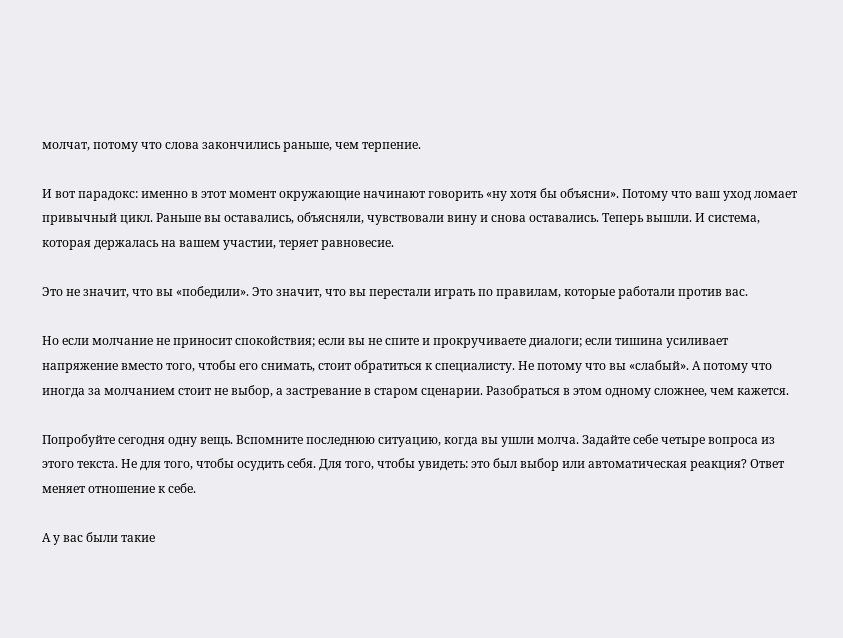молчат, потому что слова закончились раньше, чем терпение.

И вот парадокс: именно в этот момент окружающие начинают говорить «ну хотя бы объясни». Потому что ваш уход ломает привычный цикл. Раньше вы оставались, объясняли, чувствовали вину и снова оставались. Теперь вышли. И система, которая держалась на вашем участии, теряет равновесие.

Это не значит, что вы «победили». Это значит, что вы перестали играть по правилам, которые работали против вас.

Но если молчание не приносит спокойствия; если вы не спите и прокручиваете диалоги; если тишина усиливает напряжение вместо того, чтобы его снимать, стоит обратиться к специалисту. Не потому что вы «слабый». А потому что иногда за молчанием стоит не выбор, а застревание в старом сценарии. Разобраться в этом одному сложнее, чем кажется.

Попробуйте сегодня одну вещь. Вспомните последнюю ситуацию, когда вы ушли молча. Задайте себе четыре вопроса из этого текста. Не для того, чтобы осудить себя. Для того, чтобы увидеть: это был выбор или автоматическая реакция? Ответ меняет отношение к себе.

А у вас были такие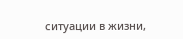ситуации в жизни,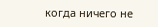когда ничего не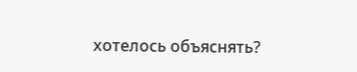хотелось объяснять?